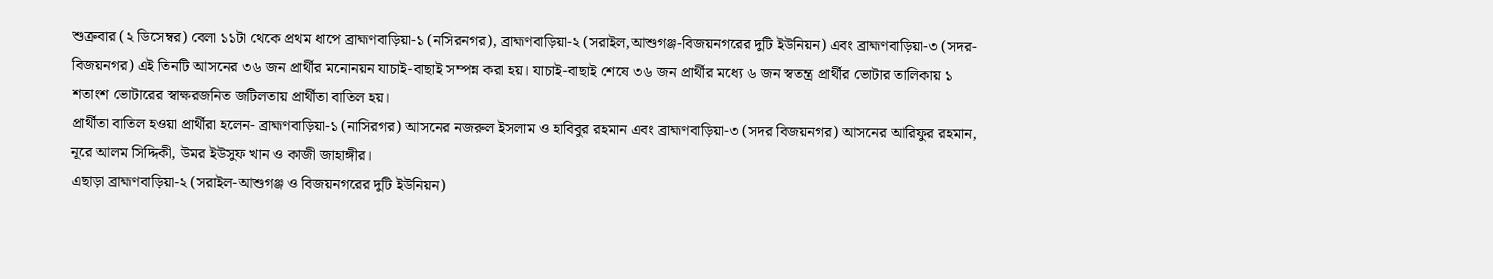শুক্রবার (২ ডিসেম্বর) বেলা ১১টা থেকে প্রথম ধাপে ব্রাহ্মণবাড়িয়া-১ (নসিরনগর), ব্রাহ্মণবাড়িয়া-২ (সরাইল,আশুগঞ্জ-বিজয়নগরের দুটি ইউনিয়ন) এবং ব্রাহ্মণবাড়িয়া-৩ (সদর-বিজয়নগর) এই তিনটি আসনের ৩৬ জন প্রার্থীর মনোনয়ন যাচাই-বাছাই সম্পন্ন করা হয়। যাচাই-বাছাই শেষে ৩৬ জন প্রার্থীর মধ্যে ৬ জন স্বতন্ত্র প্রার্থীর ভোটার তালিকায় ১ শতাংশ ভোটারের স্বাক্ষরজনিত জটিলতায় প্রার্থীতা বাতিল হয়।
প্রার্থীতা বাতিল হওয়া প্রার্থীরা হলেন- ব্রাহ্মণবাড়িয়া-১ (নাসিরগর) আসনের নজরুল ইসলাম ও হাবিবুর রহমান এবং ব্রাহ্মণবাড়িয়া-৩ (সদর বিজয়নগর) আসনের আরিফুর রহমান, নূরে আলম সিদ্দিকী, উমর ইউসুফ খান ও কাজী জাহাঙ্গীর।
এছাড়া ব্রাহ্মণবাড়িয়া-২ (সরাইল-আশুগঞ্জ ও বিজয়নগরের দুটি ইউনিয়ন)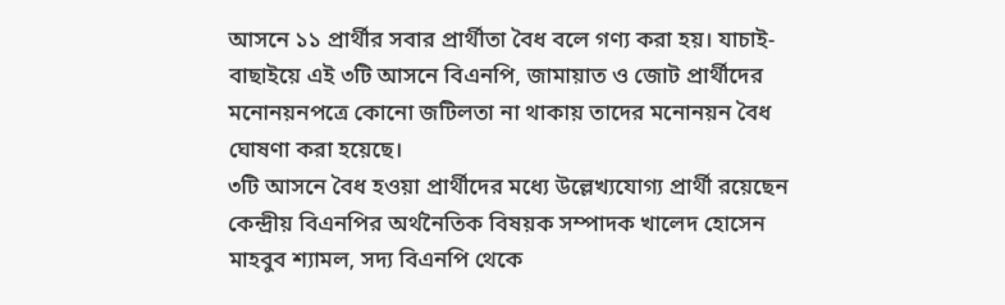আসনে ১১ প্রার্থীর সবার প্রার্থীতা বৈধ বলে গণ্য করা হয়। যাচাই-বাছাইয়ে এই ৩টি আসনে বিএনপি, জামায়াত ও জোট প্রার্থীদের মনোনয়নপত্রে কোনো জটিলতা না থাকায় তাদের মনোনয়ন বৈধ ঘোষণা করা হয়েছে।
৩টি আসনে বৈধ হওয়া প্রার্থীদের মধ্যে উল্লেখ্যযোগ্য প্রার্থী রয়েছেন কেন্দ্রীয় বিএনপির অর্থনৈতিক বিষয়ক সম্পাদক খালেদ হোসেন মাহবুব শ্যামল, সদ্য বিএনপি থেকে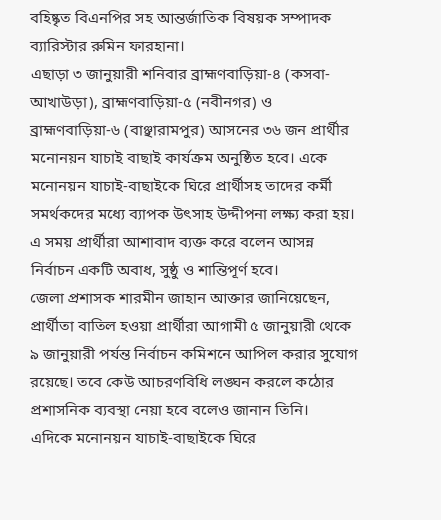বহিষ্কৃত বিএনপির সহ আন্তর্জাতিক বিষয়ক সম্পাদক ব্যারিস্টার রুমিন ফারহানা।
এছাড়া ৩ জানুয়ারী শনিবার ব্রাহ্মণবাড়িয়া-৪ (কসবা-আখাউড়া), ব্রাহ্মণবাড়িয়া-৫ (নবীনগর) ও ব্রাহ্মণবাড়িয়া-৬ (বাঞ্ছারামপুর) আসনের ৩৬ জন প্রার্থীর মনোনয়ন যাচাই বাছাই কার্যক্রম অনুষ্ঠিত হবে। একে মনোনয়ন যাচাই-বাছাইকে ঘিরে প্রার্থীসহ তাদের কর্মী সমর্থকদের মধ্যে ব্যাপক উৎসাহ উদ্দীপনা লক্ষ্য করা হয়। এ সময় প্রার্থীরা আশাবাদ ব্যক্ত করে বলেন আসন্ন নির্বাচন একটি অবাধ, সুষ্ঠু ও শান্তিপূর্ণ হবে।
জেলা প্রশাসক শারমীন জাহান আক্তার জানিয়েছেন, প্রার্থীতা বাতিল হওয়া প্রার্থীরা আগামী ৫ জানুয়ারী থেকে ৯ জানুয়ারী পর্যন্ত নির্বাচন কমিশনে আপিল করার সুযোগ রয়েছে। তবে কেউ আচরণবিধি লঙ্ঘন করলে কঠোর প্রশাসনিক ব্যবস্থা নেয়া হবে বলেও জানান তিনি।
এদিকে মনোনয়ন যাচাই-বাছাইকে ঘিরে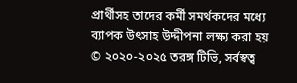প্রার্থীসহ তাদের কর্মী সমর্থকদের মধ্যে ব্যাপক উৎসাহ উদ্দীপনা লক্ষ্য করা হয়
© ২০২০-২০২৫ তরঙ্গ টিভি, সর্বস্বত্ব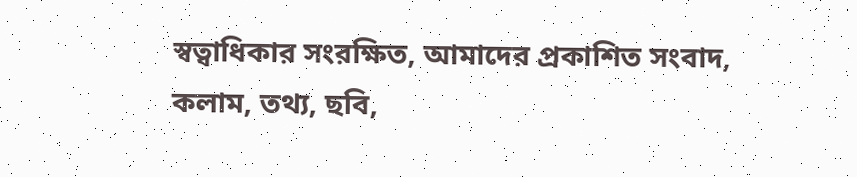স্বত্বাধিকার সংরক্ষিত, আমাদের প্রকাশিত সংবাদ, কলাম, তথ্য, ছবি,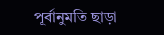পূর্বানুমতি ছাড়া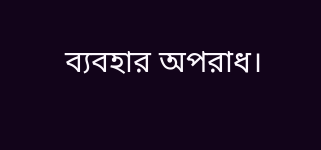ব্যবহার অপরাধ।